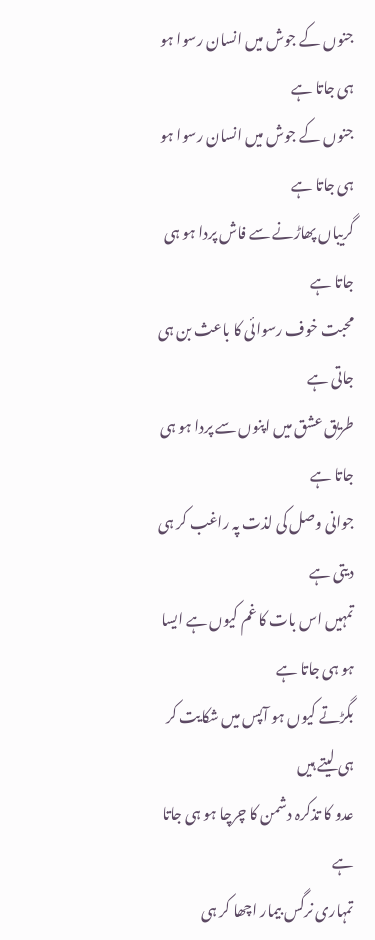جنوں کے جوش میں انسان رسوا ہو ہی جاتا ہے
جنوں کے جوش میں انسان رسوا ہو ہی جاتا ہے
گریباں پھاڑنے سے فاش پردا ہو ہی جاتا ہے
محبت خوف رسوائی کا باعث بن ہی جاتی ہے
طریق عشق میں اپنوں سے پردا ہو ہی جاتا ہے
جوانی وصل کی لذت پہ راغب کر ہی دیتی ہے
تمہیں اس بات کا غم کیوں ہے ایسا ہو ہی جاتا ہے
بگڑتے کیوں ہو آپس میں شکایت کر ہی لیتے ہیں
عدو کا تذکرہ دشمن کا چرچا ہو ہی جاتا ہے
تمہاری نرگس بیمار اچھا کر ہی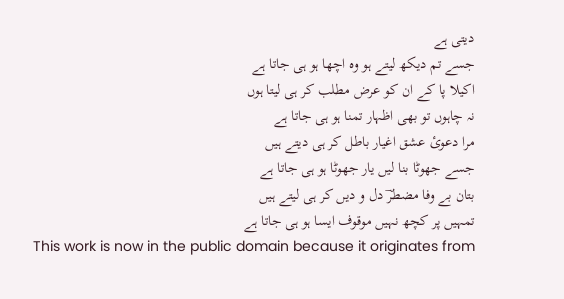دیتی ہے
جسے تم دیکھ لیتے ہو وہ اچھا ہو ہی جاتا ہے
اکیلا پا کے ان کو عرض مطلب کر ہی لیتا ہوں
نہ چاہوں تو بھی اظہار تمنا ہو ہی جاتا ہے
مرا دعوئ عشق اغیار باطل کر ہی دیتے ہیں
جسے جھوٹا بنا لیں یار جھوٹا ہو ہی جاتا ہے
بتان بے وفا مضطرؔ دل و دیں کر ہی لیتے ہیں
تمہیں پر کچھ نہیں موقوف ایسا ہو ہی جاتا ہے
This work is now in the public domain because it originates from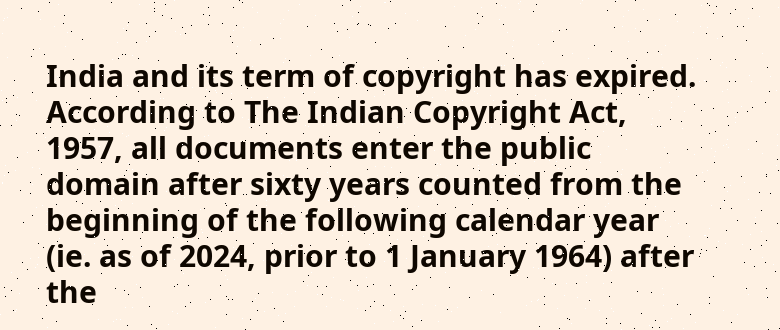India and its term of copyright has expired. According to The Indian Copyright Act, 1957, all documents enter the public domain after sixty years counted from the beginning of the following calendar year (ie. as of 2024, prior to 1 January 1964) after the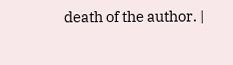death of the author. |